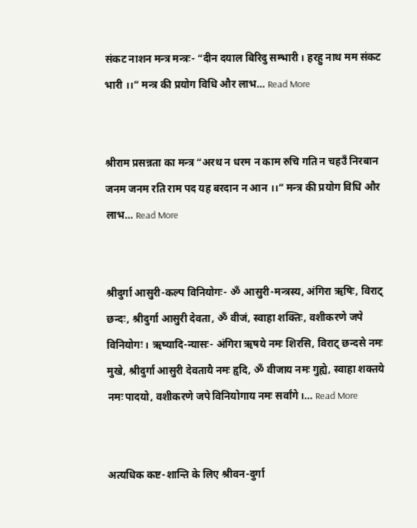संकट नाशन मन्त्र मन्त्रः- “दीन दयाल बिरिदु सम्भारी । हरहु नाथ मम संकट भारी ।।” मन्त्र की प्रयोग विधि और लाभ… Read More


श्रीराम प्रसन्नता का मन्त्र “अरथ न धरम न काम रुचि गति न चहउँ निरबान जनम जनम रति राम पद यह बरदान न आन ।।” मन्त्र की प्रयोग विधि और लाभ… Read More


श्रीदुर्गा आसुरी-कल्प विनियोगः- ॐ आसुरी-मन्त्रस्य, अंगिरा ऋषिः, विराट् छन्दः, श्रीदुर्गा आसुरी देवता, ॐ वीजं, स्वाहा शक्तिः, वशीकरणे जपे विनियोगः । ऋष्यादि-न्यासः- अंगिरा ऋषये नमः शिरसि, विराट् छन्दसे नमः मुखे, श्रीदुर्गा आसुरी देवतायै नमः हृदि, ॐ वीजाय नमः गुह्ये, स्वाहा शक्तये नमः पादयो, वशीकरणे जपे विनियोगाय नमः सर्वांगे ।… Read More


अत्यधिक कष्ट-शान्ति के लिए श्रीवन-दुर्गा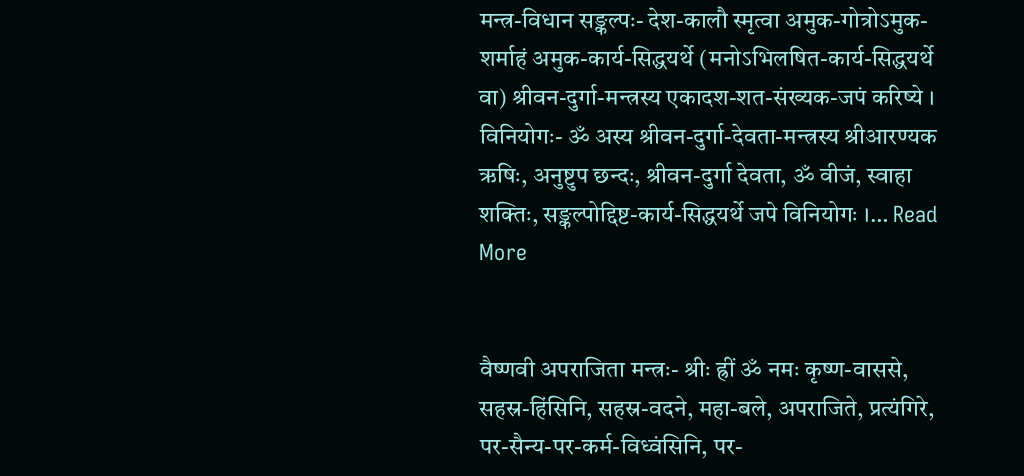मन्त्र-विधान सङ्कल्पः- देश-कालौ स्मृत्वा अमुक-गोत्रोऽमुक-शर्माहं अमुक-कार्य-सिद्धयर्थे (मनोऽभिलषित-कार्य-सिद्धयर्थे वा) श्रीवन-दुर्गा-मन्त्रस्य एकादश-शत-संख्यक-जपं करिष्ये । विनियोगः- ॐ अस्य श्रीवन-दुर्गा-देवता-मन्त्रस्य श्रीआरण्यक ऋषिः, अनुष्टुप छन्दः, श्रीवन-दुर्गा देवता, ॐ वीजं, स्वाहा शक्तिः, सङ्कल्पोद्दिष्ट-कार्य-सिद्धयर्थे जपे विनियोगः ।… Read More


वैष्णवी अपराजिता मन्त्रः- श्रीः ह्रीं ॐ नमः कृष्ण-वाससे, सहस्र-हिंसिनि, सहस्र-वदने, महा-बले, अपराजिते, प्रत्यंगिरे, पर-सैन्य-पर-कर्म-विध्वंसिनि, पर-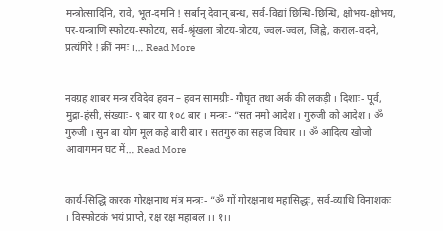मन्त्रोत्सादिनि, रावे, भूत-दमनि ! सर्बान् देवान् बन्ध, सर्व-विद्यां छिन्धि-छिन्धि, क्षोभय-क्षोभय, पर-यन्त्राणि स्फोटय-स्फोटय, सर्व-श्रृंखला त्रोटय-त्रोटय, ज्वल-ज्वल, जिह्वे, कराल-वदने, प्रत्यंगिरे ! क्रीं नमः ।… Read More


नवग्रह शाबर मन्त्र रविदेव हवन – हवन सामग्रीः- गौघृत तथा अर्क की लकड़ी । दिशाः- पूर्व, मुद्रा-हंसी, संख्याः- ९ बार या १०८ बार । मन्त्रः- “सत नमो आदेश । गुरुजी को आदेश । ॐ गुरुजी । सुन बा योग मूल कहे बारी बार । सतगुरु का सहज विचार ।। ॐ आदित्य खोजो आवागमन घट में… Read More


कार्य-सिद्धि कारक गोरक्षनाथ मंत्र मन्त्रः- “ॐ गों गोरक्षनाथ महासिद्धः, सर्व-व्याधि विनाशकः । विस्फोटकं भयं प्राप्ते, रक्ष रक्ष महाबल ।। १।।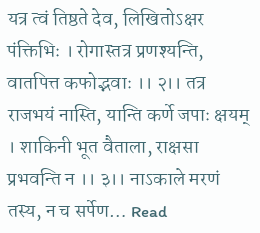यत्र त्वं तिष्ठते देव, लिखितोऽक्षर पंक्तिभिः । रोगास्तत्र प्रणश्यन्ति, वातपित्त कफोद्भवाः ।। २।। तत्र राजभयं नास्ति, यान्ति कर्णे जपाः क्षयम् । शाकिनी भूत वैताला, राक्षसा प्रभवन्ति न ।। ३।। नाऽकाले मरणं तस्य, न च सर्पेण… Read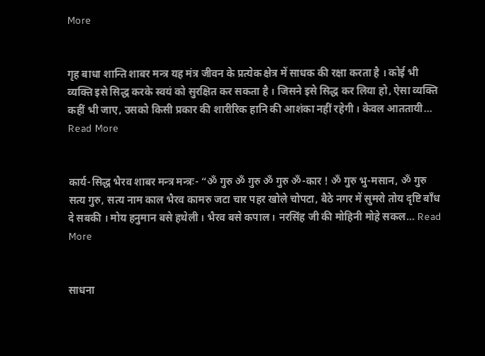More


गृह बाधा शान्ति शाबर मन्त्र यह मंत्र जीवन के प्रत्येक क्षेत्र में साधक की रक्षा करता है । कोई भी व्यक्ति इसे सिद्ध करके स्वयं को सुरक्षित कर सकता है । जिसने इसे सिद्ध कर लिया हो, ऐसा व्यक्ति कहीं भी जाए, उसको किसी प्रकार की शारीरिक हानि की आशंका नहीं रहेगी । केवल आततायी… Read More


कार्य-सिद्ध भैरव शाबर मन्त्र मन्त्रः- “ॐ गुरु ॐ गुरु ॐ गुरु ॐ-कार ! ॐ गुरु भु-मसान, ॐ गुरु सत्य गुरु, सत्य नाम काल भैरव कामरु जटा चार पहर खोले चोपटा, बैठे नगर में सुमरो तोय दृष्टि बाँध दे सबकी । मोय हनुमान बसे हथेली । भैरव बसे कपाल । नरसिंह जी की मोहिनी मोहे सकल… Read More


साधना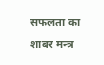सफलता का शाबर मन्त्र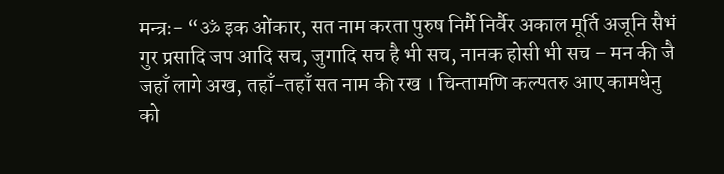मन्त्रः- “ॐ इक ओंकार, सत नाम करता पुरुष निर्मै निर्वैर अकाल मूर्ति अजूनि सैभं गुर प्रसादि जप आदि सच, जुगादि सच है भी सच, नानक होसी भी सच – मन की जै जहाँ लागे अख, तहाँ-तहाँ सत नाम की रख । चिन्तामणि कल्पतरु आए कामधेनु को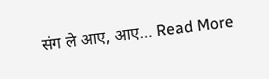संग ले आए, आए… Read More